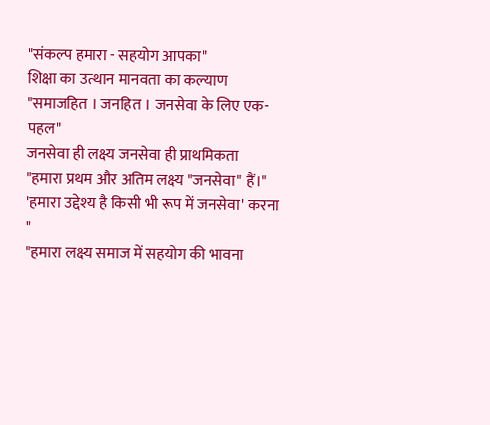"संकल्प हमारा - सहयोग आपका"
शिक्षा का उत्थान मानवता का कल्याण
"समाजहित । जनहित । जनसेवा के लिए एक-पहल"
जनसेवा ही लक्ष्य जनसेवा ही प्राथमिकता
"हमारा प्रथम और अतिम लक्ष्य "जनसेवा" हैं।"
'हमारा उद्देश्य है किसी भी रूप में जनसेवा' करना "
"हमारा लक्ष्य समाज में सहयोग की भावना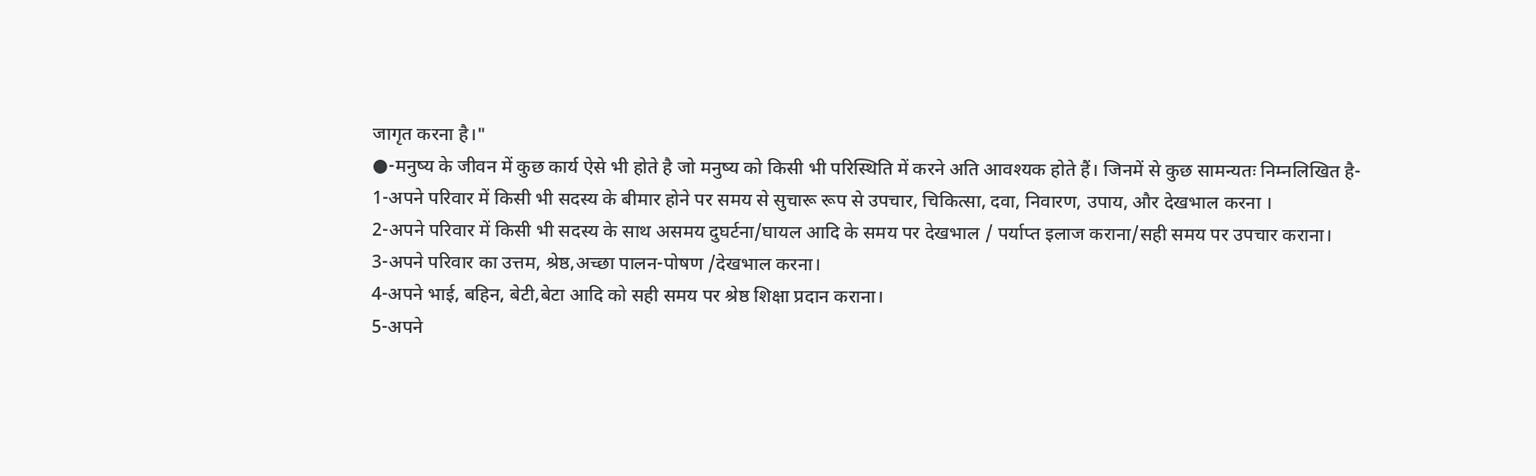जागृत करना है।"
●-मनुष्य के जीवन में कुछ कार्य ऐसे भी होते है जो मनुष्य को किसी भी परिस्थिति में करने अति आवश्यक होते हैं। जिनमें से कुछ सामन्यतः निम्नलिखित है-
1-अपने परिवार में किसी भी सदस्य के बीमार होने पर समय से सुचारू रूप से उपचार, चिकित्सा, दवा, निवारण, उपाय, और देखभाल करना ।
2-अपने परिवार में किसी भी सदस्य के साथ असमय दुघर्टना/घायल आदि के समय पर देखभाल / पर्याप्त इलाज कराना/सही समय पर उपचार कराना।
3-अपने परिवार का उत्तम, श्रेष्ठ,अच्छा पालन-पोषण /देखभाल करना।
4-अपने भाई, बहिन, बेटी,बेटा आदि को सही समय पर श्रेष्ठ शिक्षा प्रदान कराना।
5-अपने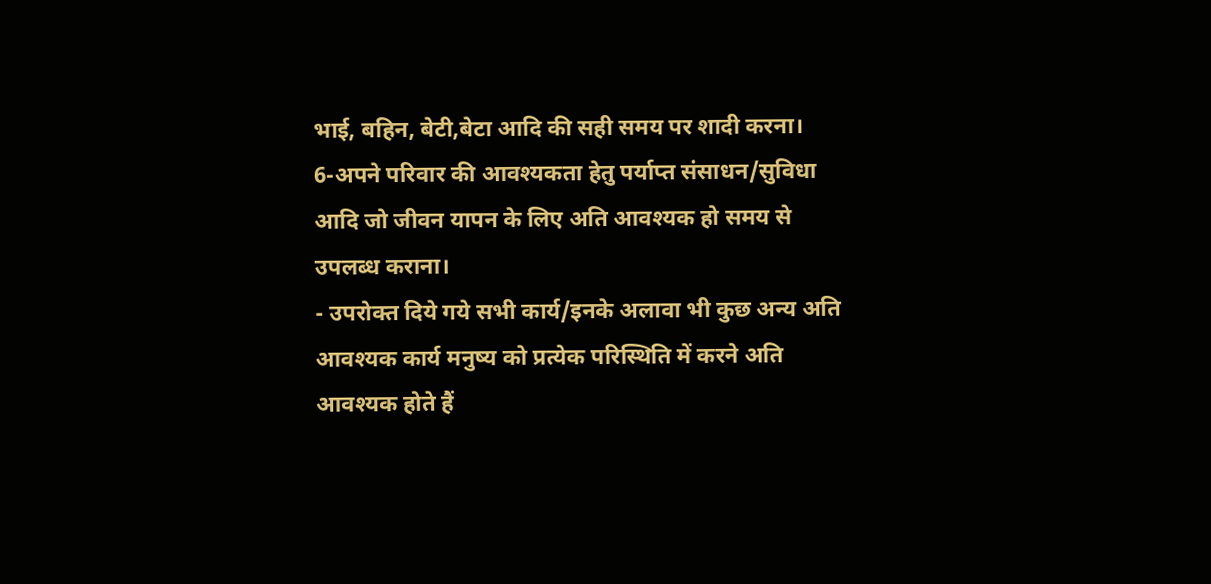भाई, बहिन, बेटी,बेटा आदि की सही समय पर शादी करना।
6-अपने परिवार की आवश्यकता हेतु पर्याप्त संसाधन/सुविधा आदि जो जीवन यापन के लिए अति आवश्यक हो समय से उपलब्ध कराना।
- उपरोक्त दिये गये सभी कार्य/इनके अलावा भी कुछ अन्य अति आवश्यक कार्य मनुष्य को प्रत्येक परिस्थिति में करने अति आवश्यक होते हैं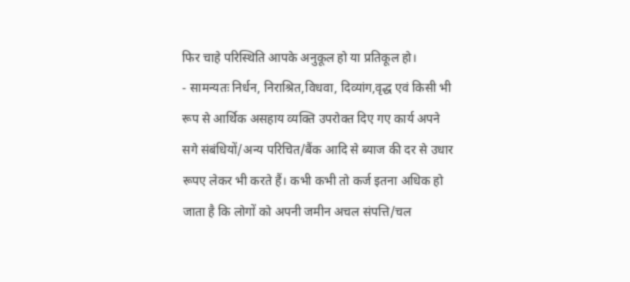फिर चाहे परिस्थिति आपके अनुकूल हो या प्रतिकूल हो।
- सामन्यतः निर्धन, निराश्रित,विधवा, दिव्यांग,वृद्ध एवं किसी भी रूप से आर्थिक असहाय व्यक्ति उपरोक्त दिए गए कार्य अपने सगे संबंधियों/अन्य परिचित/बैंक आदि से ब्याज की दर से उधार रूपए लेकर भी करते हैं। कभी कभी तो कर्ज इतना अधिक हो जाता है कि लोगों को अपनी जमीन अचल संपत्ति/चल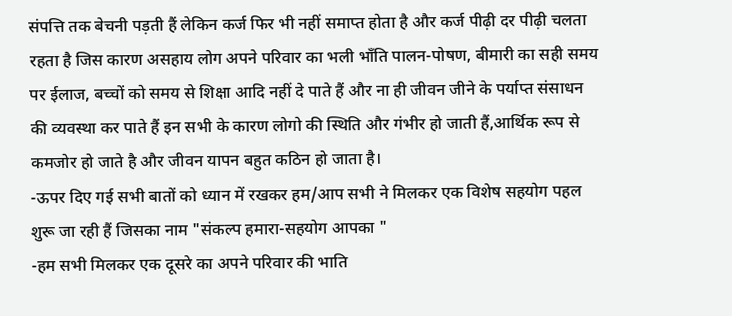संपत्ति तक बेचनी पड़ती हैं लेकिन कर्ज फिर भी नहीं समाप्त होता है और कर्ज पीढ़ी दर पीढ़ी चलता रहता है जिस कारण असहाय लोग अपने परिवार का भली भाँति पालन-पोषण, बीमारी का सही समय पर ईलाज, बच्चों को समय से शिक्षा आदि नहीं दे पाते हैं और ना ही जीवन जीने के पर्याप्त संसाधन की व्यवस्था कर पाते हैं इन सभी के कारण लोगो की स्थिति और गंभीर हो जाती हैं,आर्थिक रूप से कमजोर हो जाते है और जीवन यापन बहुत कठिन हो जाता है।
-ऊपर दिए गई सभी बातों को ध्यान में रखकर हम/आप सभी ने मिलकर एक विशेष सहयोग पहल शुरू जा रही हैं जिसका नाम "संकल्प हमारा-सहयोग आपका "
-हम सभी मिलकर एक दूसरे का अपने परिवार की भाति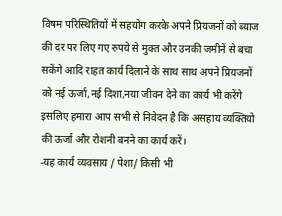विषम परिस्थितियों में सहयोग करके अपने प्रियजनों को ब्याज की दर पर लिए गए रुपये से मुक्त और उनकी जमीनें से बचा सकेंगे आदि राहत कार्य दिलाने के साथ साथ अपने प्रियजनों को नई ऊर्जा,नई दिशा,नया जीवन देने का कार्य भी करेंगे इसलिए हमारा आप सभी से निवेदन है कि असहाय व्यक्तियो की ऊर्जा और रोशनी बनने का कार्य करें।
-यह कार्य व्यवसाय / पेशा/ किसी भी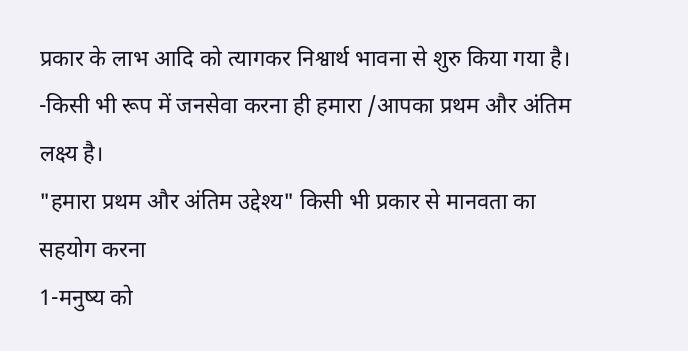प्रकार के लाभ आदि को त्यागकर निश्वार्थ भावना से शुरु किया गया है।
-किसी भी रूप में जनसेवा करना ही हमारा /आपका प्रथम और अंतिम लक्ष्य है।
"हमारा प्रथम और अंतिम उद्देश्य" किसी भी प्रकार से मानवता का सहयोग करना
1-मनुष्य को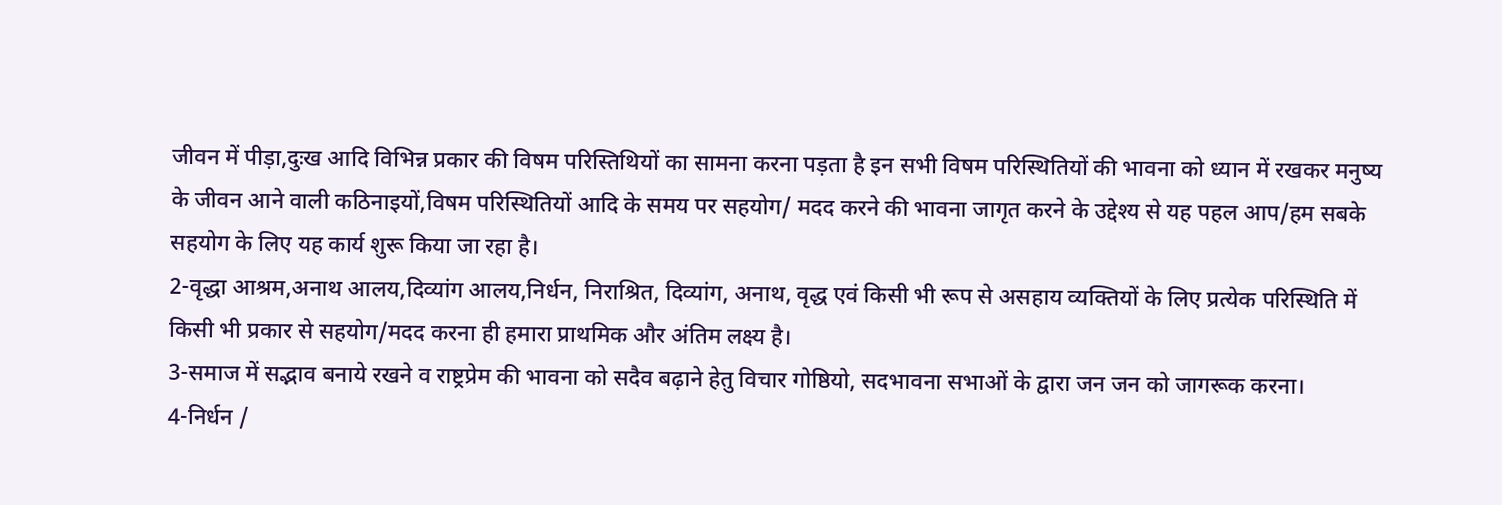जीवन में पीड़ा,दुःख आदि विभिन्न प्रकार की विषम परिस्तिथियों का सामना करना पड़ता है इन सभी विषम परिस्थितियों की भावना को ध्यान में रखकर मनुष्य के जीवन आने वाली कठिनाइयों,विषम परिस्थितियों आदि के समय पर सहयोग/ मदद करने की भावना जागृत करने के उद्देश्य से यह पहल आप/हम सबके सहयोग के लिए यह कार्य शुरू किया जा रहा है।
2-वृद्धा आश्रम,अनाथ आलय,दिव्यांग आलय,निर्धन, निराश्रित, दिव्यांग, अनाथ, वृद्ध एवं किसी भी रूप से असहाय व्यक्तियों के लिए प्रत्येक परिस्थिति में किसी भी प्रकार से सहयोग/मदद करना ही हमारा प्राथमिक और अंतिम लक्ष्य है।
3-समाज में सद्भाव बनाये रखने व राष्ट्रप्रेम की भावना को सदैव बढ़ाने हेतु विचार गोष्ठियो, सदभावना सभाओं के द्वारा जन जन को जागरूक करना।
4-निर्धन /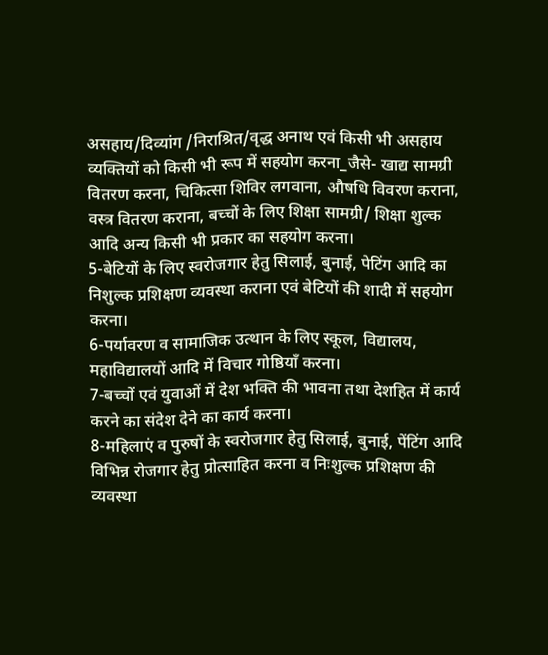असहाय/दिव्यांग /निराश्रित/वृद्ध अनाथ एवं किसी भी असहाय व्यक्तियों को किसी भी रूप में सहयोग करना_जैसे- खाद्य सामग्री वितरण करना, चिकित्सा शिविर लगवाना, औषधि विवरण कराना, वस्त्र वितरण कराना, बच्चों के लिए शिक्षा सामग्री/ शिक्षा शुल्क आदि अन्य किसी भी प्रकार का सहयोग करना।
5-बेटियों के लिए स्वरोजगार हेतु सिलाई, बुनाई, पेटिंग आदि का निशुल्क प्रशिक्षण व्यवस्था कराना एवं बेटियों की शादी में सहयोग करना।
6-पर्यावरण व सामाजिक उत्थान के लिए स्कूल, विद्यालय, महाविद्यालयों आदि में विचार गोष्ठियाँ करना।
7-बच्चों एवं युवाओं में देश भक्ति की भावना तथा देशहित में कार्य करने का संदेश देने का कार्य करना।
8-महिलाएं व पुरुषों के स्वरोजगार हेतु सिलाई, बुनाई, पेंटिंग आदि विभिन्न रोजगार हेतु प्रोत्साहित करना व निःशुल्क प्रशिक्षण की व्यवस्था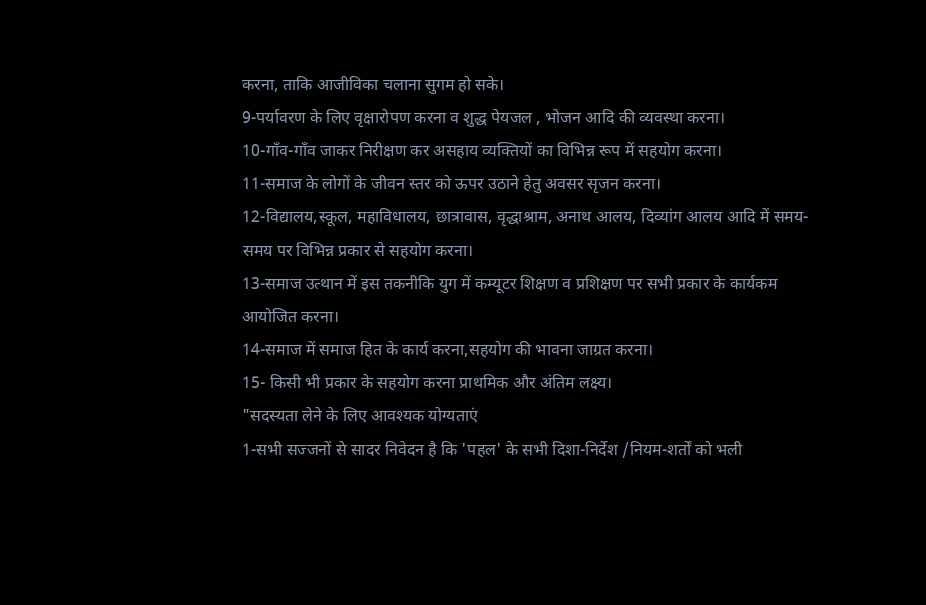करना, ताकि आजीविका चलाना सुगम हो सके।
9-पर्यावरण के लिए वृक्षारोपण करना व शुद्ध पेयजल , भोजन आदि की व्यवस्था करना।
10-गाँव-गाँव जाकर निरीक्षण कर असहाय व्यक्तियों का विभिन्न रूप में सहयोग करना।
11-समाज के लोगों के जीवन स्तर को ऊपर उठाने हेतु अवसर सृजन करना।
12-विद्यालय,स्कूल, महाविधालय, छात्रावास, वृद्धाश्राम, अनाथ आलय, दिव्यांग आलय आदि में समय- समय पर विभिन्न प्रकार से सहयोग करना।
13-समाज उत्थान में इस तकनीकि युग में कम्यूटर शिक्षण व प्रशिक्षण पर सभी प्रकार के कार्यकम आयोजित करना।
14-समाज में समाज हित के कार्य करना,सहयोग की भावना जाग्रत करना।
15- किसी भी प्रकार के सहयोग करना प्राथमिक और अंतिम लक्ष्य।
"सदस्यता लेने के लिए आवश्यक योग्यताएं
1-सभी सज्जनों से सादर निवेदन है कि 'पहल' के सभी दिशा-निर्देश /नियम-शर्तों को भली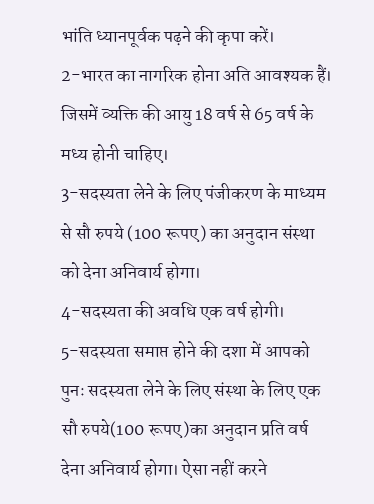भांति ध्यानपूर्वक पढ़ने की कृपा करें।
2-भारत का नागरिक होना अति आवश्यक हैं। जिसमें व्यक्ति की आयु 18 वर्ष से 65 वर्ष के मध्य होनी चाहिए।
3-सदस्यता लेने के लिए पंजीकरण के माध्यम से सौ रुपये (100 रूपए) का अनुदान संस्था को देना अनिवार्य होगा।
4-सदस्यता की अवधि एक वर्ष होगी।
5-सदस्यता समाप्त होने की दशा में आपको पुनः सदस्यता लेने के लिए संस्था के लिए एक सौ रुपये(100 रूपए)का अनुदान प्रति वर्ष देना अनिवार्य होगा। ऐसा नहीं करने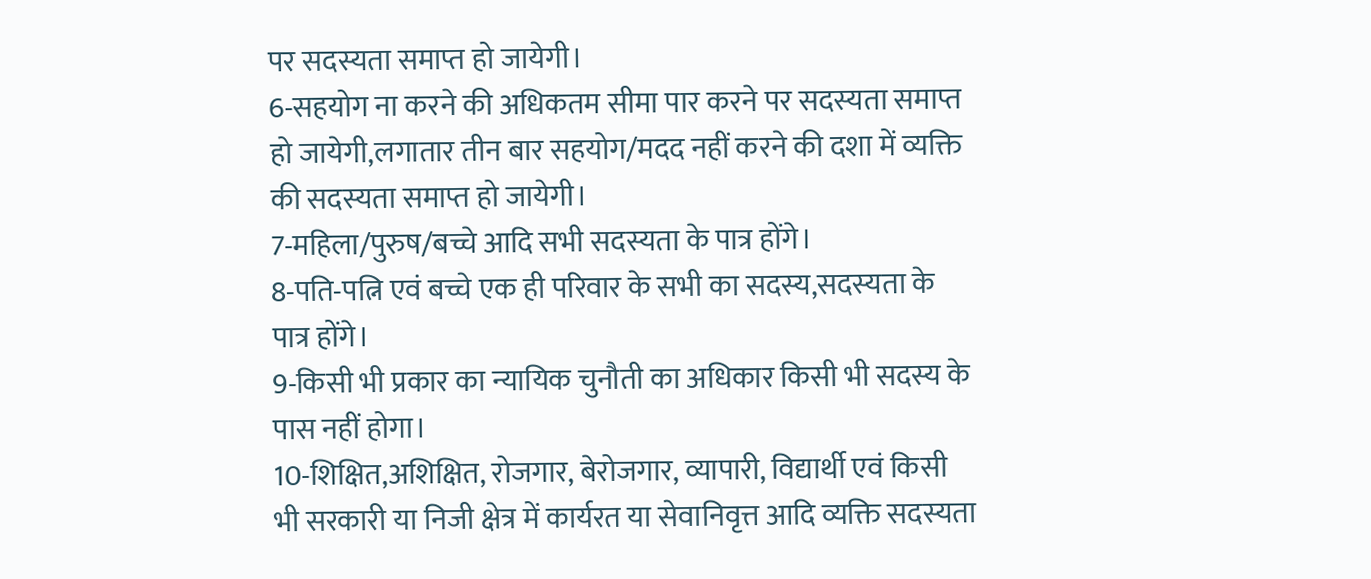पर सदस्यता समाप्त हो जायेगी।
6-सहयोग ना करने की अधिकतम सीमा पार करने पर सदस्यता समाप्त हो जायेगी,लगातार तीन बार सहयोग/मदद नहीं करने की दशा में व्यक्ति की सदस्यता समाप्त हो जायेगी।
7-महिला/पुरुष/बच्चे आदि सभी सदस्यता के पात्र होंगे।
8-पति-पत्नि एवं बच्चे एक ही परिवार के सभी का सदस्य,सदस्यता के पात्र होंगे।
9-किसी भी प्रकार का न्यायिक चुनौती का अधिकार किसी भी सदस्य के पास नहीं होगा।
10-शिक्षित,अशिक्षित, रोजगार, बेरोजगार, व्यापारी, विद्यार्थी एवं किसी भी सरकारी या निजी क्षेत्र में कार्यरत या सेवानिवृत्त आदि व्यक्ति सदस्यता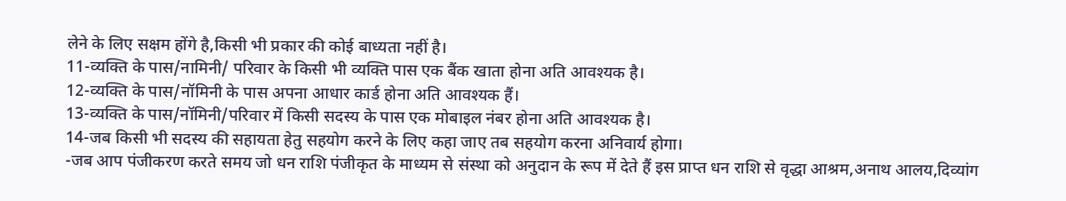लेने के लिए सक्षम होंगे है,किसी भी प्रकार की कोई बाध्यता नहीं है।
11-व्यक्ति के पास/नामिनी/ परिवार के किसी भी व्यक्ति पास एक बैंक खाता होना अति आवश्यक है।
12-व्यक्ति के पास/नॉमिनी के पास अपना आधार कार्ड होना अति आवश्यक हैं।
13-व्यक्ति के पास/नॉमिनी/परिवार में किसी सदस्य के पास एक मोबाइल नंबर होना अति आवश्यक है।
14-जब किसी भी सदस्य की सहायता हेतु सहयोग करने के लिए कहा जाए तब सहयोग करना अनिवार्य होगा।
-जब आप पंजीकरण करते समय जो धन राशि पंजीकृत के माध्यम से संस्था को अनुदान के रूप में देते हैं इस प्राप्त धन राशि से वृद्धा आश्रम,अनाथ आलय,दिव्यांग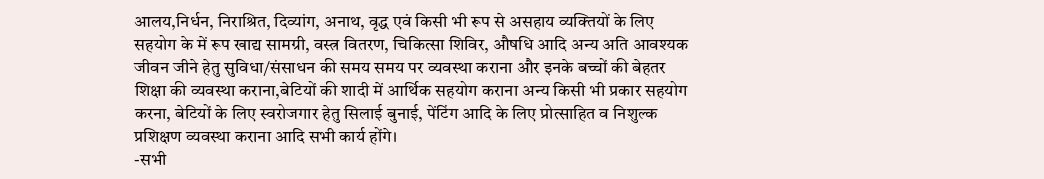आलय,निर्धन, निराश्रित, दिव्यांग, अनाथ, वृद्ध एवं किसी भी रूप से असहाय व्यक्तियों के लिए सहयोग के में रूप खाद्य सामग्री, वस्त्र वितरण, चिकित्सा शिविर, औषधि आदि अन्य अति आवश्यक जीवन जीने हेतु सुविधा/संसाधन की समय समय पर व्यवस्था कराना और इनके बच्चों की बेहतर शिक्षा की व्यवस्था कराना,बेटियों की शादी में आर्थिक सहयोग कराना अन्य किसी भी प्रकार सहयोग करना, बेटियों के लिए स्वरोजगार हेतु सिलाई बुनाई, पेंटिंग आदि के लिए प्रोत्साहित व निशुल्क प्रशिक्षण व्यवस्था कराना आदि सभी कार्य होंगे।
-सभी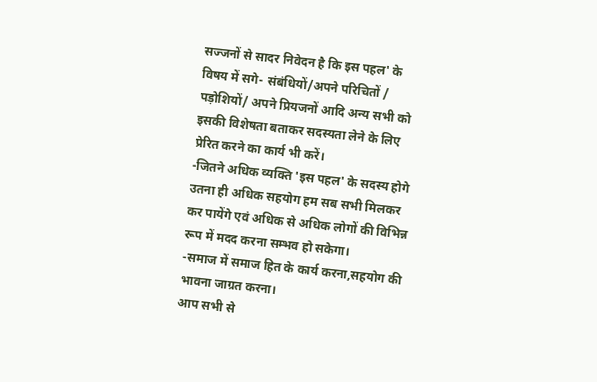सज्जनों से सादर निवेदन है कि इस पहल' के विषय में सगे- संबंधियों/अपने परिचितों / पड़ोशियों/ अपने प्रियजनों आदि अन्य सभी को इसकी विशेषता बताकर सदस्यता लेने के लिए प्रेरित करने का कार्य भी करें।
-जितने अधिक व्यक्ति 'इस पहल' के सदस्य होगे उतना ही अधिक सहयोग हम सब सभी मिलकर कर पायेंगे एवं अधिक से अधिक लोगों की विभिन्न रूप में मदद करना सम्भव हो सकेगा।
-समाज में समाज हित के कार्य करना,सहयोग की भावना जाग्रत करना।
आप सभी से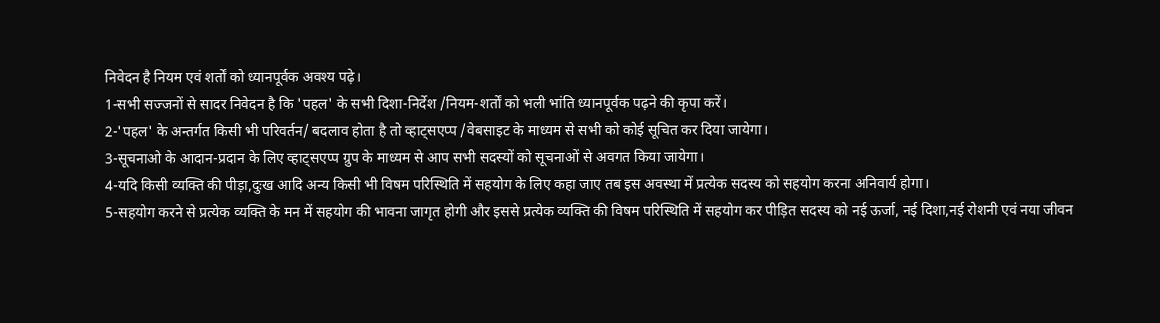निवेदन है नियम एवं शर्तों को ध्यानपूर्वक अवश्य पढ़े।
1-सभी सज्जनों से सादर निवेदन है कि 'पहल' के सभी दिशा-निर्देश /नियम-शर्तों को भली भांति ध्यानपूर्वक पढ़ने की कृपा करें।
2-'पहल' के अन्तर्गत किसी भी परिवर्तन/ बदलाव होता है तो व्हाट्सएप्प /वेबसाइट के माध्यम से सभी को कोई सूचित कर दिया जायेगा।
3-सूचनाओ के आदान-प्रदान के लिए व्हाट्सएप्प ग्रुप के माध्यम से आप सभी सदस्यों को सूचनाओं से अवगत किया जायेगा।
4-यदि किसी व्यक्ति की पीड़ा,दुःख आदि अन्य किसी भी विषम परिस्थिति में सहयोग के लिए कहा जाए तब इस अवस्था में प्रत्येक सदस्य को सहयोग करना अनिवार्य होगा।
5-सहयोग करने से प्रत्येक व्यक्ति के मन में सहयोग की भावना जागृत होगी और इससे प्रत्येक व्यक्ति की विषम परिस्थिति में सहयोग कर पीड़ित सदस्य को नई ऊर्जा, नई दिशा,नई रोशनी एवं नया जीवन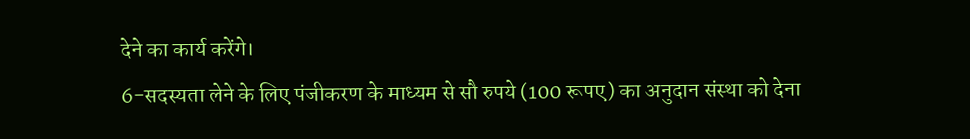देने का कार्य करेंगे।
6-सदस्यता लेने के लिए पंजीकरण के माध्यम से सौ रुपये (100 रूपए) का अनुदान संस्था को देना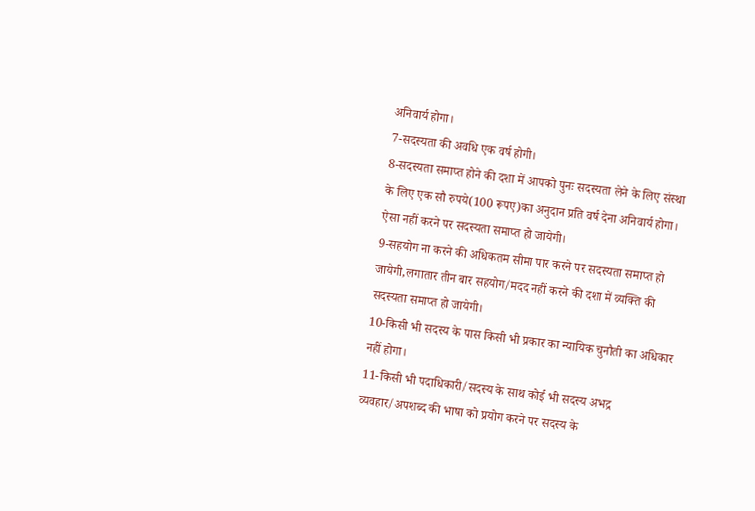अनिवार्य होगा।
7-सदस्यता की अवधि एक वर्ष होगी।
8-सदस्यता समाप्त होने की दशा में आपको पुनः सदस्यता लेने के लिए संस्था के लिए एक सौ रुपये(100 रूपए)का अनुदान प्रति वर्ष देना अनिवार्य होगा। ऐसा नहीं करने पर सदस्यता समाप्त हो जायेगी।
9-सहयोग ना करने की अधिकतम सीमा पार करने पर सदस्यता समाप्त हो जायेगी,लगातार तीन बार सहयोग/मदद नहीं करने की दशा में व्यक्ति की सदस्यता समाप्त हो जायेगी।
10-किसी भी सदस्य के पास किसी भी प्रकार का न्यायिक चुनौती का अधिकार नहीं होगा।
11-किसी भी पदाधिकारी/सदस्य के साथ कोई भी सदस्य अभद्र व्यवहार/अपशब्द की भाषा को प्रयोग करने पर सदस्य के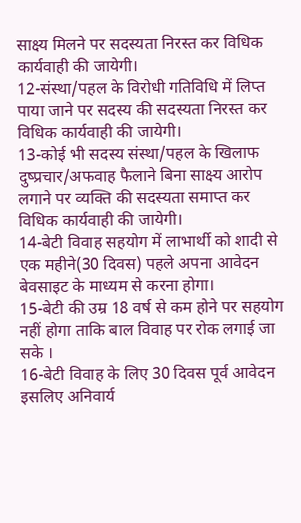साक्ष्य मिलने पर सदस्यता निरस्त कर विधिक कार्यवाही की जायेगी।
12-संस्था/पहल के विरोधी गतिविधि में लिप्त पाया जाने पर सदस्य की सदस्यता निरस्त कर विधिक कार्यवाही की जायेगी।
13-कोई भी सदस्य संस्था/पहल के खिलाफ दुष्प्रचार/अफवाह फैलाने बिना साक्ष्य आरोप लगाने पर व्यक्ति की सदस्यता समाप्त कर विधिक कार्यवाही की जायेगी।
14-बेटी विवाह सहयोग में लाभार्थी को शादी से एक महीने(30 दिवस) पहले अपना आवेदन बेवसाइट के माध्यम से करना होगा।
15-बेटी की उम्र 18 वर्ष से कम होने पर सहयोग नहीं होगा ताकि बाल विवाह पर रोक लगाई जा सके ।
16-बेटी विवाह के लिए 30 दिवस पूर्व आवेदन इसलिए अनिवार्य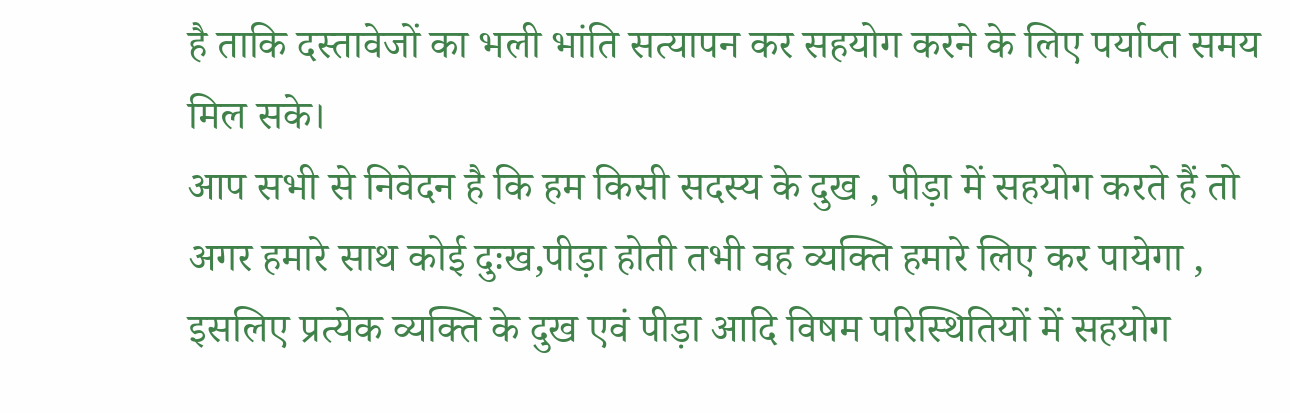है ताकि दस्तावेजों का भली भांति सत्यापन कर सहयोग करने के लिए पर्याप्त समय मिल सके।
आप सभी से निवेदन है कि हम किसी सदस्य के दुख , पीड़ा में सहयोग करते हैं तो अगर हमारे साथ कोई दुःख,पीड़ा होती तभी वह व्यक्ति हमारे लिए कर पायेगा , इसलिए प्रत्येक व्यक्ति के दुख एवं पीड़ा आदि विषम परिस्थितियों में सहयोग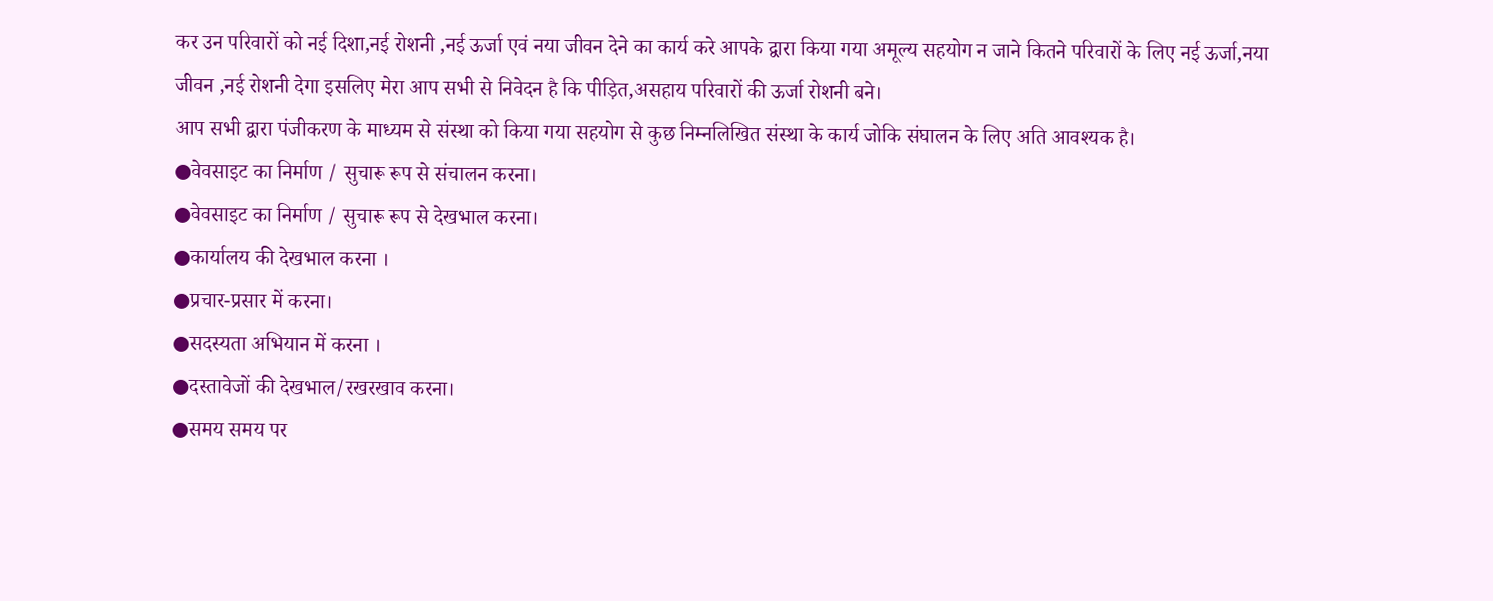कर उन परिवारों को नई दिशा,नई रोशनी ,नई ऊर्जा एवं नया जीवन देने का कार्य करे आपके द्वारा किया गया अमूल्य सहयोग न जाने कितने परिवारों के लिए नई ऊर्जा,नया जीवन ,नई रोशनी देगा इसलिए मेरा आप सभी से निवेदन है कि पीड़ित,असहाय परिवारों की ऊर्जा रोशनी बने।
आप सभी द्वारा पंजीकरण के माध्यम से संस्था को किया गया सहयोग से कुछ निम्नलिखित संस्था के कार्य जोकि संघालन के लिए अति आवश्यक है।
●वेवसाइट का निर्माण / सुचारू रूप से संचालन करना।
●वेवसाइट का निर्माण / सुचारू रूप से देखभाल करना।
●कार्यालय की देखभाल करना ।
●प्रचार-प्रसार में करना।
●सदस्यता अभियान में करना ।
●दस्तावेजों की देखभाल/रखरखाव करना।
●समय समय पर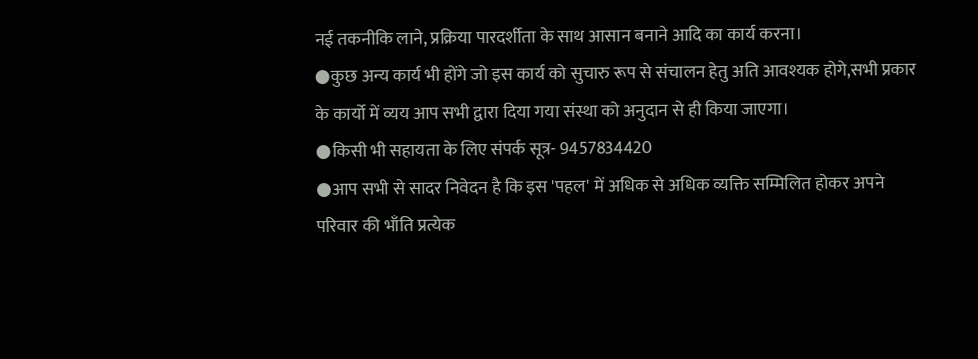नई तकनीकि लाने, प्रक्रिया पारदर्शीता के साथ आसान बनाने आदि का कार्य करना।
●कुछ अन्य कार्य भी होंगे जो इस कार्य को सुचारु रूप से संचालन हेतु अति आवश्यक होगे,सभी प्रकार के कार्यो में व्यय आप सभी द्वारा दिया गया संस्था को अनुदान से ही किया जाएगा।
●किसी भी सहायता के लिए संपर्क सूत्र- 9457834420
●आप सभी से सादर निवेदन है कि इस 'पहल' में अधिक से अधिक व्यक्ति सम्मिलित होकर अपने परिवार की भाँति प्रत्येक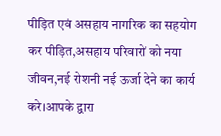पीड़ित एवं असहाय नागरिक का सहयोग कर पीड़ित,असहाय परिवारों को नया जीवन,नई रोशनी नई ऊर्जा देने का कार्य करे।आपके द्वारा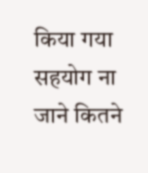किया गया सहयोग ना जाने कितने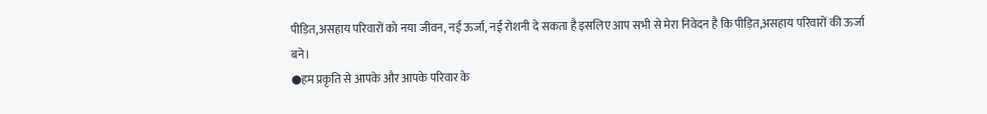पीड़ित,असहाय परिवारों को नया जीवन, नई ऊर्जा, नई रोशनी दे सकता है इसलिए आप सभी से मेरा निवेदन है कि पीड़ित,असहाय परिवारों की ऊर्जा बने।
●हम प्रकृति से आपके और आपके परिवार के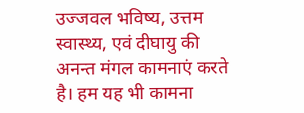उज्जवल भविष्य, उत्तम स्वास्थ्य, एवं दीघायु की अनन्त मंगल कामनाएं करते है। हम यह भी कामना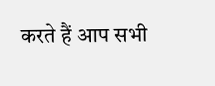करते हैं आप सभी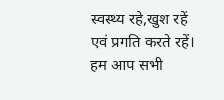स्वस्थ्य रहे,खुश रहें एवं प्रगति करते रहें।
हम आप सभी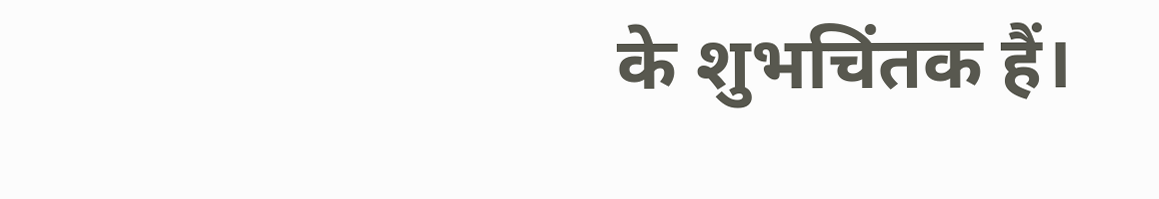के शुभचिंतक हैं।